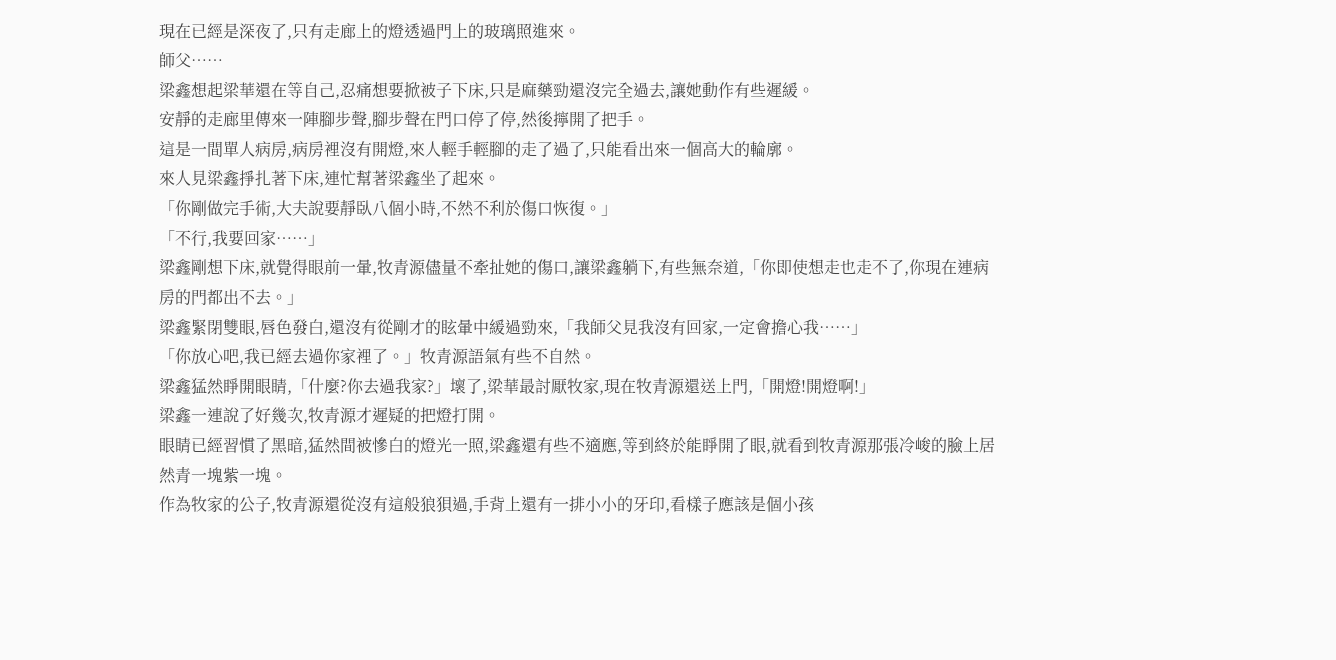現在已經是深夜了,只有走廊上的燈透過門上的玻璃照進來。
師父……
梁鑫想起梁華還在等自己,忍痛想要掀被子下床,只是麻藥勁還沒完全過去,讓她動作有些遲緩。
安靜的走廊里傳來一陣腳步聲,腳步聲在門口停了停,然後擰開了把手。
這是一間單人病房,病房裡沒有開燈,來人輕手輕腳的走了過了,只能看出來一個高大的輪廓。
來人見梁鑫掙扎著下床,連忙幫著梁鑫坐了起來。
「你剛做完手術,大夫說要靜臥八個小時,不然不利於傷口恢復。」
「不行,我要回家……」
梁鑫剛想下床,就覺得眼前一暈,牧青源儘量不牽扯她的傷口,讓梁鑫躺下,有些無奈道,「你即使想走也走不了,你現在連病房的門都出不去。」
梁鑫緊閉雙眼,唇色發白,還沒有從剛才的眩暈中緩過勁來,「我師父見我沒有回家,一定會擔心我……」
「你放心吧,我已經去過你家裡了。」牧青源語氣有些不自然。
梁鑫猛然睜開眼睛,「什麼?你去過我家?」壞了,梁華最討厭牧家,現在牧青源還送上門,「開燈!開燈啊!」
梁鑫一連說了好幾次,牧青源才遲疑的把燈打開。
眼睛已經習慣了黑暗,猛然間被慘白的燈光一照,梁鑫還有些不適應,等到終於能睜開了眼,就看到牧青源那張冷峻的臉上居然青一塊紫一塊。
作為牧家的公子,牧青源還從沒有這般狼狽過,手背上還有一排小小的牙印,看樣子應該是個小孩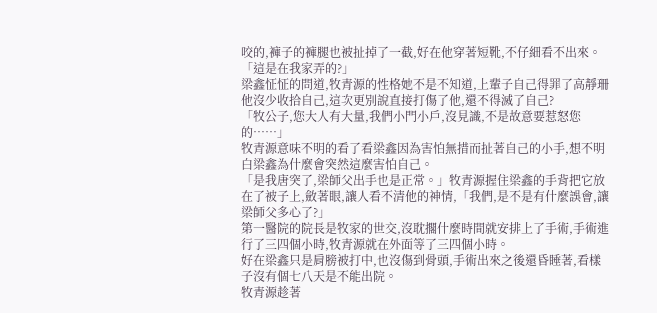咬的,褲子的褲腿也被扯掉了一截,好在他穿著短靴,不仔細看不出來。
「這是在我家弄的?」
梁鑫怔怔的問道,牧青源的性格她不是不知道,上輩子自己得罪了高靜珊他沒少收拾自己,這次更別說直接打傷了他,還不得滅了自己?
「牧公子,您大人有大量,我們小門小戶,沒見識,不是故意要惹怒您的……」
牧青源意味不明的看了看梁鑫因為害怕無措而扯著自己的小手,想不明白梁鑫為什麼會突然這麼害怕自己。
「是我唐突了,梁師父出手也是正常。」牧青源握住梁鑫的手背把它放在了被子上,斂著眼,讓人看不清他的神情,「我們,是不是有什麼誤會,讓梁師父多心了?」
第一醫院的院長是牧家的世交,沒耽擱什麼時間就安排上了手術,手術進行了三四個小時,牧青源就在外面等了三四個小時。
好在梁鑫只是肩膀被打中,也沒傷到骨頭,手術出來之後還昏睡著,看樣子沒有個七八天是不能出院。
牧青源趁著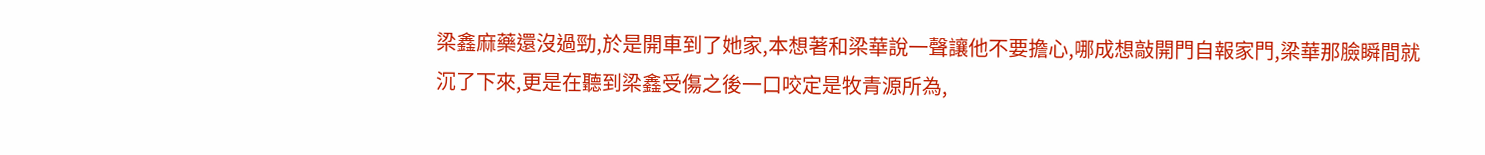梁鑫麻藥還沒過勁,於是開車到了她家,本想著和梁華說一聲讓他不要擔心,哪成想敲開門自報家門,梁華那臉瞬間就沉了下來,更是在聽到梁鑫受傷之後一口咬定是牧青源所為,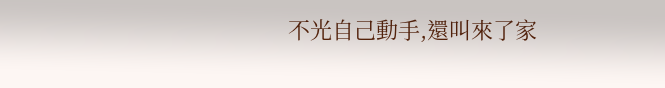不光自己動手,還叫來了家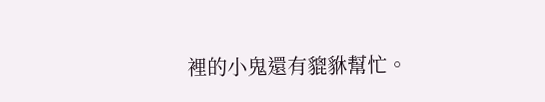裡的小鬼還有貔貅幫忙。